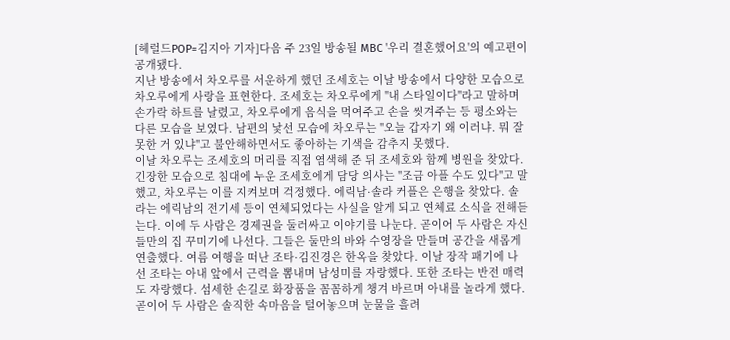[헤럴드POP=김지아 기자]다음 주 23일 방송될 MBC '우리 결혼했어요'의 예고편이 공개됐다.
지난 방송에서 차오루를 서운하게 했던 조세호는 이날 방송에서 다양한 모습으로 차오루에게 사랑을 표현한다. 조세호는 차오루에게 "내 스타일이다"라고 말하며 손가락 하트를 날렸고, 차오루에게 음식을 먹여주고 손을 씻겨주는 등 평소와는 다른 모습을 보였다. 남편의 낯선 모습에 차오루는 "오늘 갑자기 왜 이러냐. 뭐 잘못한 거 있냐"고 불안해하면서도 좋아하는 기색을 감추지 못했다.
이날 차오루는 조세호의 머리를 직접 염색해 준 뒤 조세호와 함께 병원을 찾았다. 긴장한 모습으로 침대에 누운 조세호에게 담당 의사는 "조금 아플 수도 있다"고 말했고, 차오루는 이를 지켜보며 걱정했다. 에릭남·솔라 커플은 은행을 찾았다. 솔라는 에릭남의 전기세 등이 연체되었다는 사실을 알게 되고 연체료 소식을 전해듣는다. 이에 두 사람은 경제권을 둘러싸고 이야기를 나눈다. 곧이어 두 사람은 자신들만의 집 꾸미기에 나선다. 그들은 둘만의 바와 수영장을 만들며 공간을 새롭게 연출했다. 여름 여행을 떠난 조타·김진경은 한옥을 찾았다. 이날 장작 패기에 나선 조타는 아내 앞에서 근력을 뽐내며 남성미를 자랑했다. 또한 조타는 반전 매력도 자랑했다. 섬세한 손길로 화장품을 꼼꼼하게 챙겨 바르며 아내를 놀라게 했다. 곧이어 두 사람은 솔직한 속마음을 털어놓으며 눈물을 흘려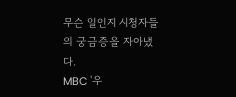무슨 일인지 시청자들의 궁금증을 자아냈다.
MBC '우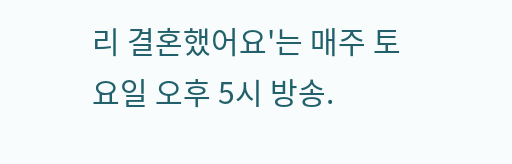리 결혼했어요'는 매주 토요일 오후 5시 방송.